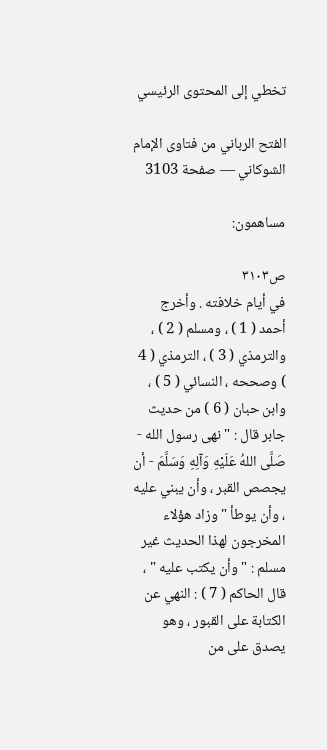تخطي إلى المحتوى الرئيسي

الفتح الرباني من فتاوى الإمام الشوكاني — صفحة 3103

مساهمون:

ص٣١٠٣
في أيام خلافته . وأخرج أحمد ( 1 ) ، ومسلم ( 2 ) ، والترمذي ( 3 ) ، الترمذي ( 4 ) وصححه ، النسائي ( 5 ) ، وابن حبان ( 6 ) من حديث جابر قال : " نهى رسول الله - صَلَّى اللهُ عَلَيْهِ وَآلِهِ وَسَلَّمَ - أن يجصص القبر ، وأن يبني عليه ، وأن يوطأ " وزاد هؤلاء المخرجون لهذا الحديث غير مسلم : " وأن يكتب عليه " ، قال الحاكم ( 7 ) : النهي عن الكتابة على القبور ، وهو يصدق على من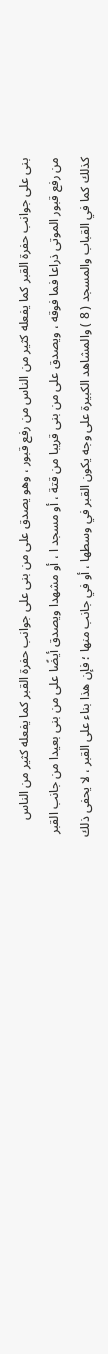بنى على جوانب حفرة القبر كما يفعله كثير من الناس من رفع قبور ، وهو يصدق على من بنى على جوانب حفرة القبر كما يفعله كثير من الناس من رفع قبور الموتى ذراعا فما فوقه ، ويصدق على من بنى قريبا من قتة ، أو مسجد ا ، أو مشهدا ويصدق أيضًا على من بنى بعيدا من جانب القبر كذلك كما في القباب والمسجد ( 8 ) والمشاهد الكبيرة على وجه يكون القبر في وسطها ، أو في جانب منها ؛ فإن هذا بناء على القبر ، لا يحفى ذلك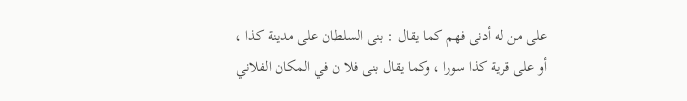على من له أدنى فهم كما يقال : بنى السلطان على مدينة كذا ، أو على قرية كذا سورا ، وكما يقال بنى فلا ن في المكان الفلاني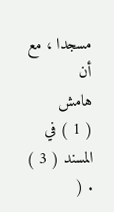مسجدا ، مع أن
هامش
( 1 ) في المسند ( 3 ) . (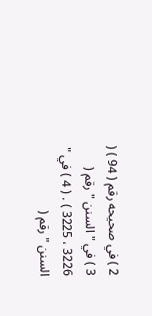2 ) في صحيحه رقم ( 94 ) ( 3 ) في " السنن " رقم ( 3226 ، 3225 ) . ( 4 ) في " السنن " رقم (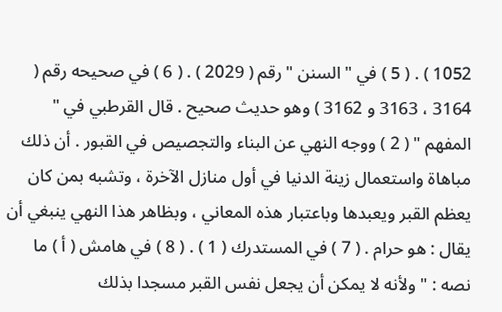1052 ) . ( 5 ) في " السنن " رقم ( 2029 ) . ( 6 ) في صحيحه رقم ( 3164 ، 3163 و 3162 ) وهو حديث صحيح . قال القرطبي في " المفهم " ( 2 ) ووجه النهي عن البناء والتجصيص في القبور . أن ذلك مباهاة واستعمال زينة الدنيا في أول منازل الآخرة ، وتشبه بمن كان يعظم القبر ويعبدها وباعتبار هذه المعاني ، وبظاهر هذا النهي ينبغي أن يقال : هو حرام . ( 7 ) في المستدرك ( 1 ) . ( 8 ) في هامش ( أ ) ما نصه : " ولأنه لا يمكن أن يجعل نفس القبر مسجدا بذلك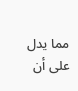مما يدل على أن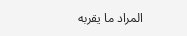المراد ما يقربه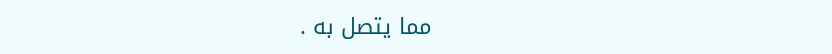مما يتصل به .